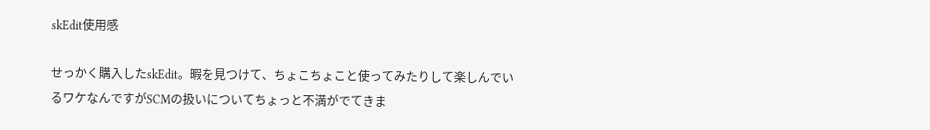skEdit使用感

せっかく購入したskEdit。暇を見つけて、ちょこちょこと使ってみたりして楽しんでいるワケなんですがSCMの扱いについてちょっと不満がでてきま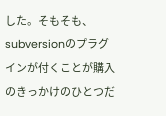した。そもそも、subversionのプラグインが付くことが購入のきっかけのひとつだ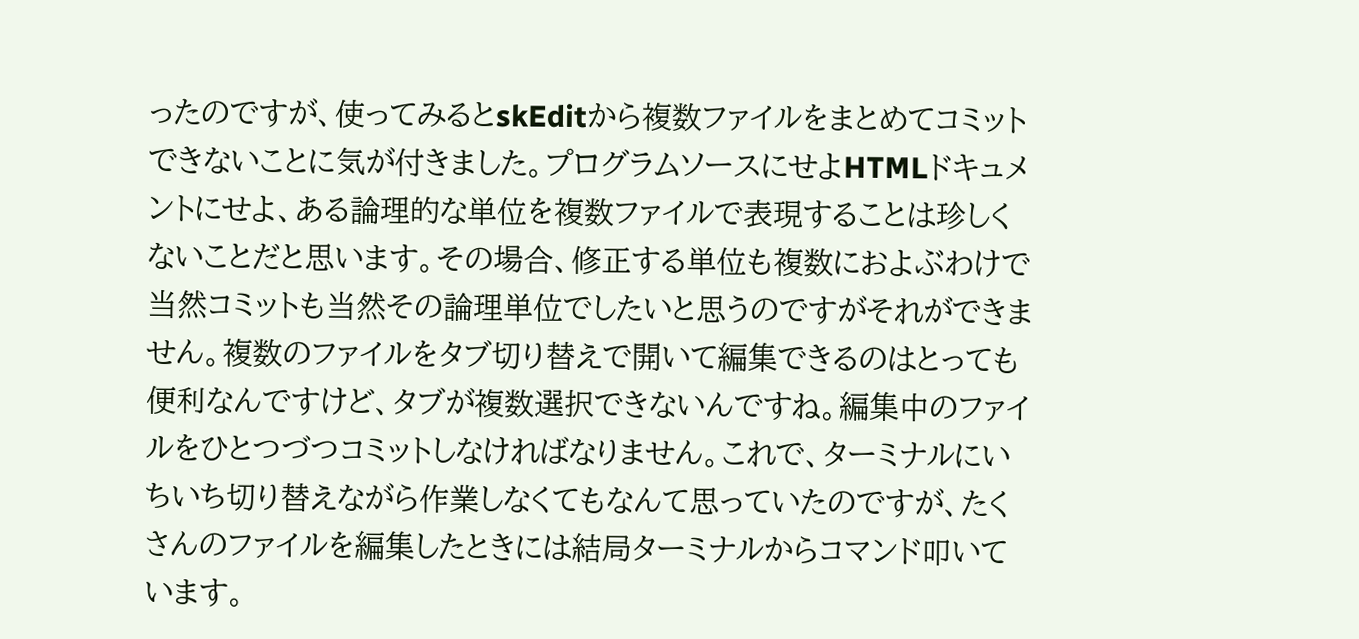ったのですが、使ってみるとskEditから複数ファイルをまとめてコミットできないことに気が付きました。プログラムソースにせよHTMLドキュメントにせよ、ある論理的な単位を複数ファイルで表現することは珍しくないことだと思います。その場合、修正する単位も複数におよぶわけで当然コミットも当然その論理単位でしたいと思うのですがそれができません。複数のファイルをタブ切り替えで開いて編集できるのはとっても便利なんですけど、タブが複数選択できないんですね。編集中のファイルをひとつづつコミットしなければなりません。これで、ターミナルにいちいち切り替えながら作業しなくてもなんて思っていたのですが、たくさんのファイルを編集したときには結局ターミナルからコマンド叩いています。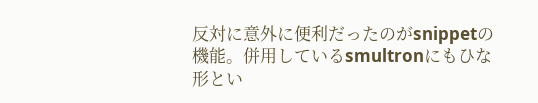反対に意外に便利だったのがsnippetの機能。併用しているsmultronにもひな形とい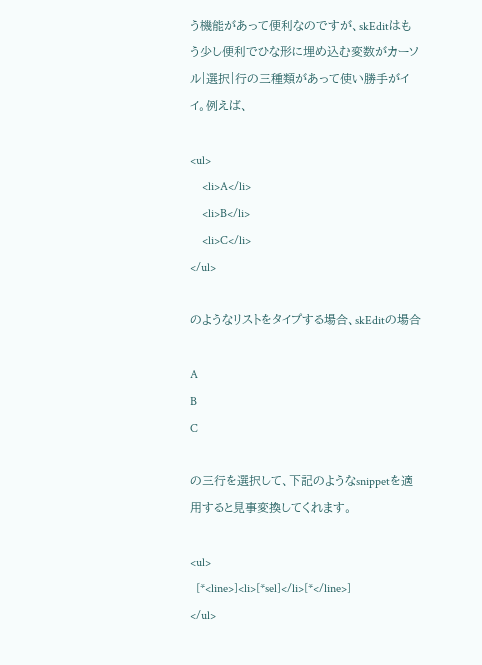う機能があって便利なのですが、skEditはもう少し便利でひな形に埋め込む変数がカーソル|選択|行の三種類があって使い勝手がイイ。例えば、

<ul>
    <li>A</li>
    <li>B</li>
    <li>C</li>
</ul>

のようなリストをタイプする場合、skEditの場合

A
B
C

の三行を選択して、下記のようなsnippetを適用すると見事変換してくれます。

<ul>
  [*<line>]<li>[*sel]</li>[*</line>]
</ul>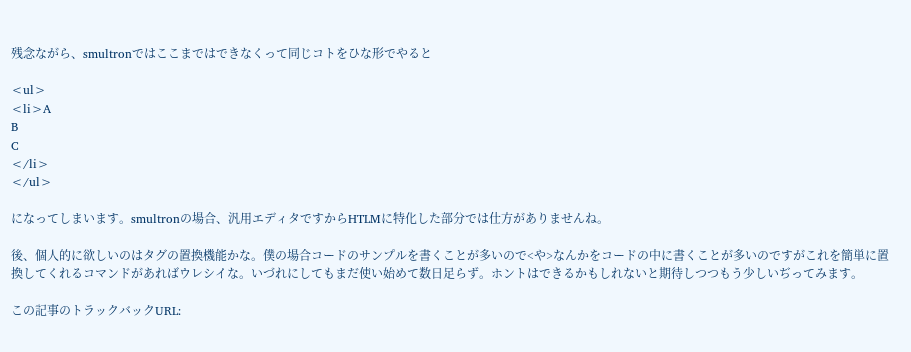残念ながら、smultronではここまではできなくって同じコトをひな形でやると

<ul>
<li>A
B
C
</li>
</ul>

になってしまいます。smultronの場合、汎用エディタですからHTLMに特化した部分では仕方がありませんね。

後、個人的に欲しいのはタグの置換機能かな。僕の場合コードのサンプルを書くことが多いので<や>なんかをコードの中に書くことが多いのですがこれを簡単に置換してくれるコマンドがあればウレシイな。いづれにしてもまだ使い始めて数日足らず。ホントはできるかもしれないと期待しつつもう少しいぢってみます。

この記事のトラックバックURL: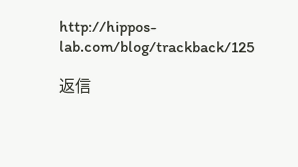http://hippos-lab.com/blog/trackback/125

返信